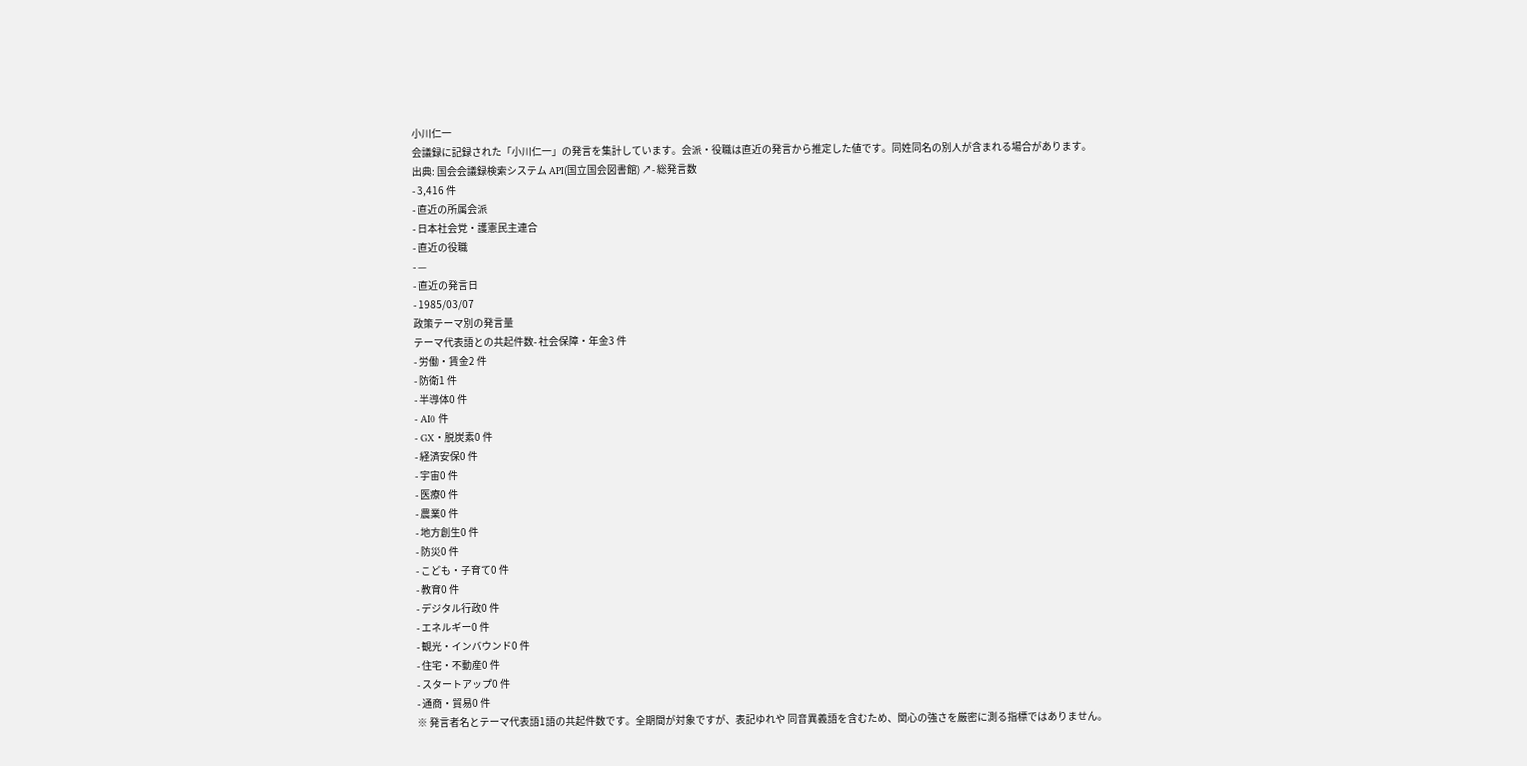小川仁一
会議録に記録された「小川仁一」の発言を集計しています。会派・役職は直近の発言から推定した値です。同姓同名の別人が含まれる場合があります。
出典: 国会会議録検索システム API(国立国会図書館) ↗- 総発言数
- 3,416 件
- 直近の所属会派
- 日本社会党・護憲民主連合
- 直近の役職
- —
- 直近の発言日
- 1985/03/07
政策テーマ別の発言量
テーマ代表語との共起件数- 社会保障・年金3 件
- 労働・賃金2 件
- 防衛1 件
- 半導体0 件
- AI0 件
- GX・脱炭素0 件
- 経済安保0 件
- 宇宙0 件
- 医療0 件
- 農業0 件
- 地方創生0 件
- 防災0 件
- こども・子育て0 件
- 教育0 件
- デジタル行政0 件
- エネルギー0 件
- 観光・インバウンド0 件
- 住宅・不動産0 件
- スタートアップ0 件
- 通商・貿易0 件
※ 発言者名とテーマ代表語1語の共起件数です。全期間が対象ですが、表記ゆれや 同音異義語を含むため、関心の強さを厳密に測る指標ではありません。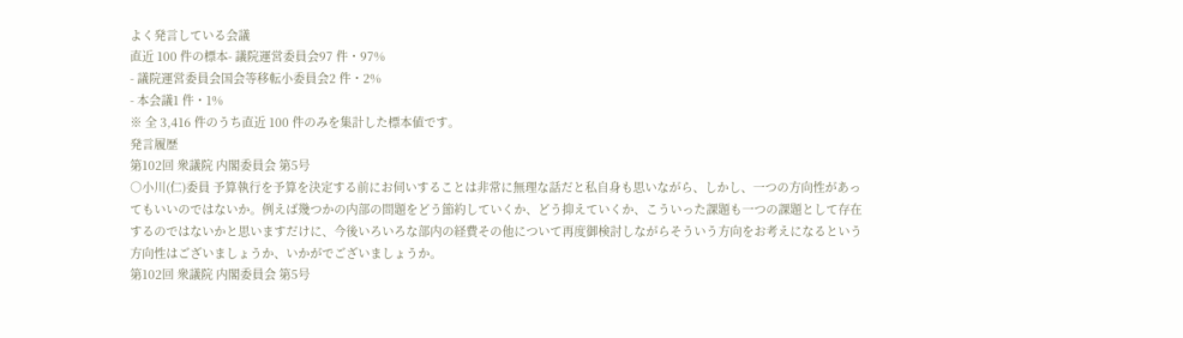よく発言している会議
直近 100 件の標本- 議院運営委員会97 件・97%
- 議院運営委員会国会等移転小委員会2 件・2%
- 本会議1 件・1%
※ 全 3,416 件のうち直近 100 件のみを集計した標本値です。
発言履歴
第102回 衆議院 内閣委員会 第5号
○小川(仁)委員 予算執行を予算を決定する前にお伺いすることは非常に無理な話だと私自身も思いながら、しかし、一つの方向性があってもいいのではないか。例えば幾つかの内部の問題をどう節約していくか、どう抑えていくか、こういった課題も一つの課題として存在するのではないかと思いますだけに、今後いろいろな部内の経費その他について再度御検討しながらそういう方向をお考えになるという方向性はございましょうか、いかがでございましょうか。
第102回 衆議院 内閣委員会 第5号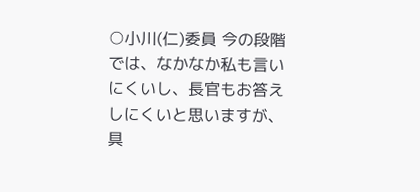○小川(仁)委員 今の段階では、なかなか私も言いにくいし、長官もお答えしにくいと思いますが、具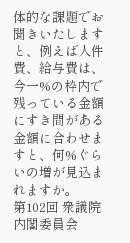体的な課題でお聞きいたしますと、例えば人件費、給与費は、今一%の枠内で残っている金額にすき間がある金額に合わせますと、何%ぐらいの増が見込まれますか。
第102回 衆議院 内閣委員会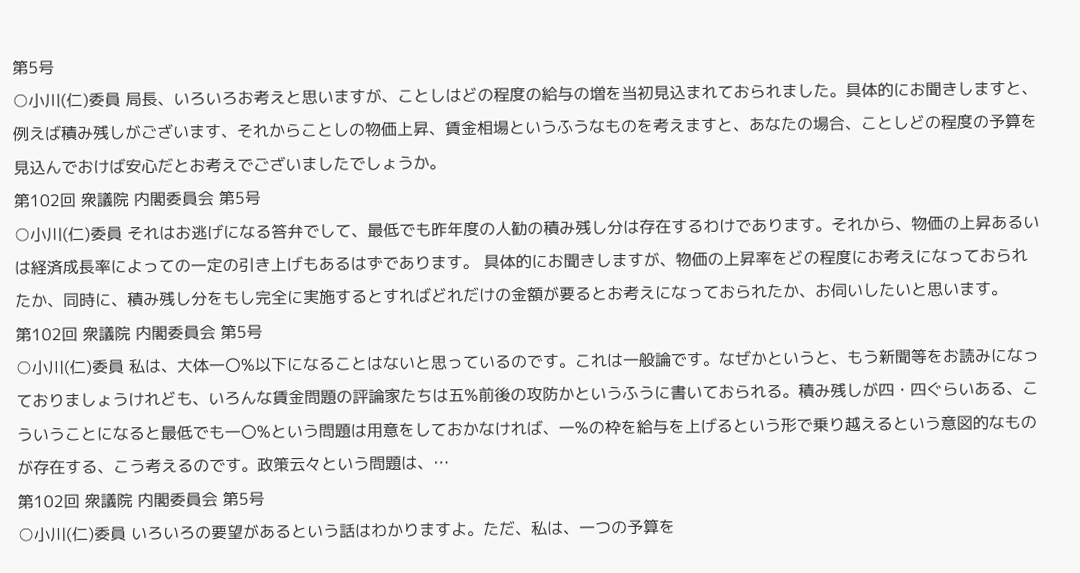第5号
○小川(仁)委員 局長、いろいろお考えと思いますが、ことしはどの程度の給与の増を当初見込まれておられました。具体的にお聞きしますと、例えば積み残しがございます、それからことしの物価上昇、賃金相場というふうなものを考えますと、あなたの場合、ことしどの程度の予算を見込んでおけば安心だとお考えでございましたでしょうか。
第102回 衆議院 内閣委員会 第5号
○小川(仁)委員 それはお逃げになる答弁でして、最低でも昨年度の人勧の積み残し分は存在するわけであります。それから、物価の上昇あるいは経済成長率によっての一定の引き上げもあるはずであります。 具体的にお聞きしますが、物価の上昇率をどの程度にお考えになっておられたか、同時に、積み残し分をもし完全に実施するとすればどれだけの金額が要るとお考えになっておられたか、お伺いしたいと思います。
第102回 衆議院 内閣委員会 第5号
○小川(仁)委員 私は、大体一〇%以下になることはないと思っているのです。これは一般論です。なぜかというと、もう新聞等をお読みになっておりましょうけれども、いろんな賃金問題の評論家たちは五%前後の攻防かというふうに書いておられる。積み残しが四・四ぐらいある、こういうことになると最低でも一〇%という問題は用意をしておかなければ、一%の枠を給与を上げるという形で乗り越えるという意図的なものが存在する、こう考えるのです。政策云々という問題は、…
第102回 衆議院 内閣委員会 第5号
○小川(仁)委員 いろいろの要望があるという話はわかりますよ。ただ、私は、一つの予算を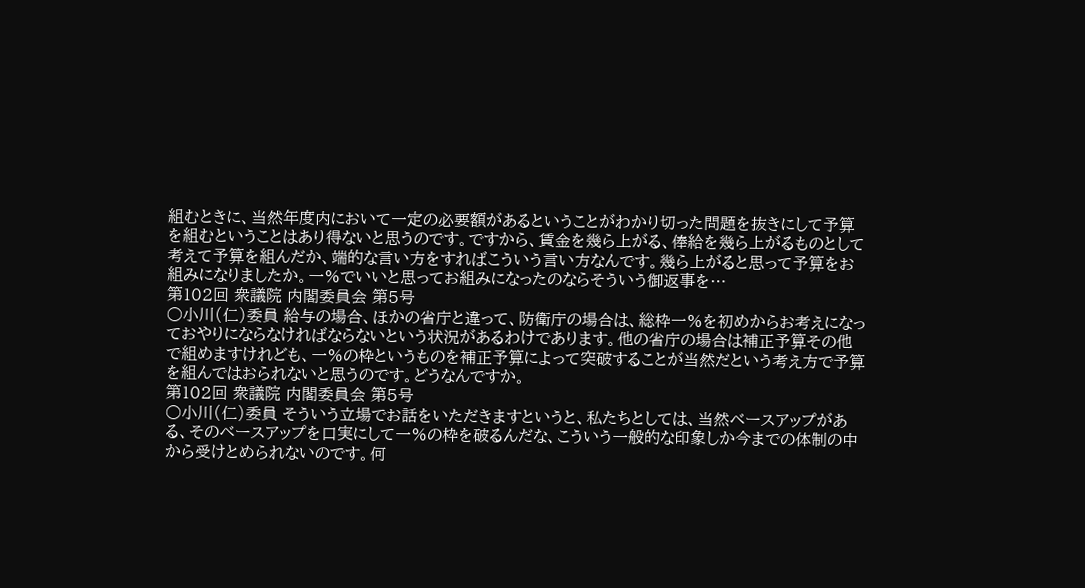組むときに、当然年度内において一定の必要額があるということがわかり切った問題を抜きにして予算を組むということはあり得ないと思うのです。ですから、賃金を幾ら上がる、俸給を幾ら上がるものとして考えて予算を組んだか、端的な言い方をすればこういう言い方なんです。幾ら上がると思って予算をお組みになりましたか。一%でいいと思ってお組みになったのならそういう御返事を…
第102回 衆議院 内閣委員会 第5号
○小川(仁)委員 給与の場合、ほかの省庁と違って、防衛庁の場合は、総枠一%を初めからお考えになっておやりにならなければならないという状況があるわけであります。他の省庁の場合は補正予算その他で組めますけれども、一%の枠というものを補正予算によって突破することが当然だという考え方で予算を組んではおられないと思うのです。どうなんですか。
第102回 衆議院 内閣委員会 第5号
○小川(仁)委員 そういう立場でお話をいただきますというと、私たちとしては、当然ベースアップがある、そのベースアップを口実にして一%の枠を破るんだな、こういう一般的な印象しか今までの体制の中から受けとめられないのです。何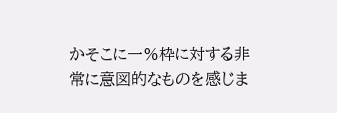かそこに一%枠に対する非常に意図的なものを感じま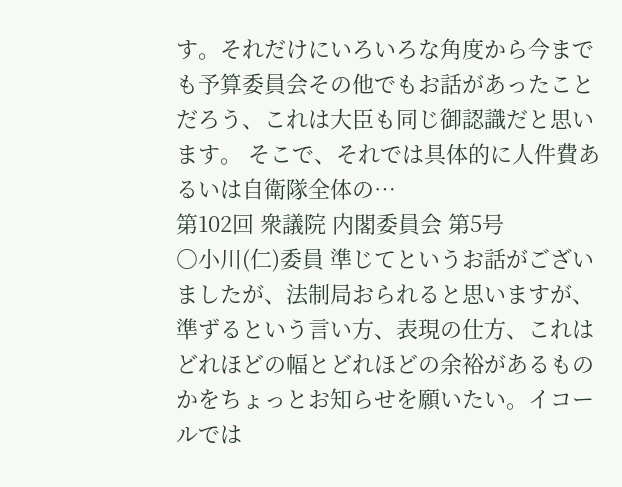す。それだけにいろいろな角度から今までも予算委員会その他でもお話があったことだろう、これは大臣も同じ御認識だと思います。 そこで、それでは具体的に人件費あるいは自衛隊全体の…
第102回 衆議院 内閣委員会 第5号
○小川(仁)委員 準じてというお話がございましたが、法制局おられると思いますが、準ずるという言い方、表現の仕方、これはどれほどの幅とどれほどの余裕があるものかをちょっとお知らせを願いたい。イコールでは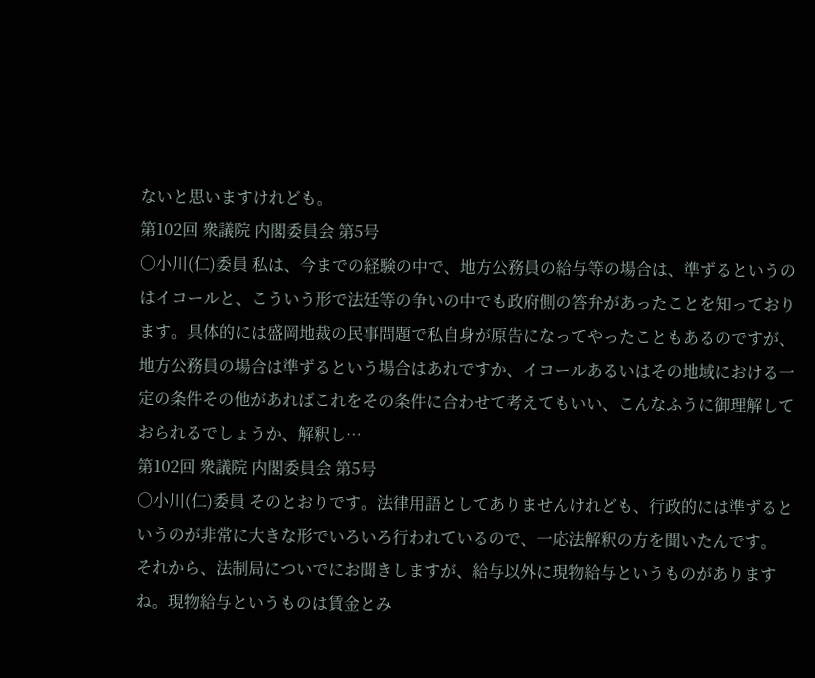ないと思いますけれども。
第102回 衆議院 内閣委員会 第5号
○小川(仁)委員 私は、今までの経験の中で、地方公務員の給与等の場合は、準ずるというのはイコールと、こういう形で法廷等の争いの中でも政府側の答弁があったことを知っております。具体的には盛岡地裁の民事問題で私自身が原告になってやったこともあるのですが、地方公務員の場合は準ずるという場合はあれですか、イコールあるいはその地域における一定の条件その他があればこれをその条件に合わせて考えてもいい、こんなふうに御理解しておられるでしょうか、解釈し…
第102回 衆議院 内閣委員会 第5号
○小川(仁)委員 そのとおりです。法律用語としてありませんけれども、行政的には準ずるというのが非常に大きな形でいろいろ行われているので、一応法解釈の方を聞いたんです。 それから、法制局についでにお聞きしますが、給与以外に現物給与というものがありますね。現物給与というものは賃金とみ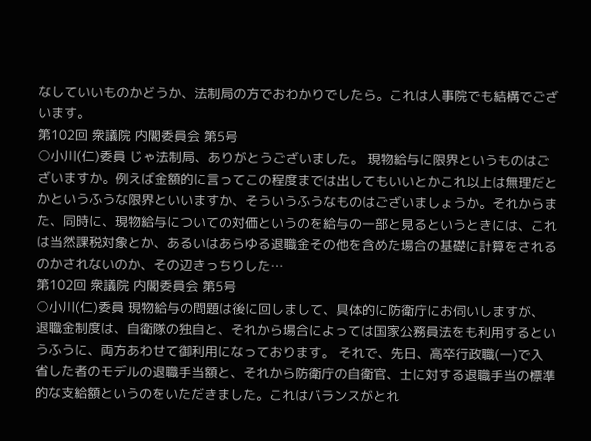なしていいものかどうか、法制局の方でおわかりでしたら。これは人事院でも結構でございます。
第102回 衆議院 内閣委員会 第5号
○小川(仁)委員 じゃ法制局、ありがとうございました。 現物給与に限界というものはございますか。例えば金額的に言ってこの程度までは出してもいいとかこれ以上は無理だとかというふうな限界といいますか、そういうふうなものはございましょうか。それからまた、同時に、現物給与についての対価というのを給与の一部と見るというときには、これは当然課税対象とか、あるいはあらゆる退職金その他を含めた場合の基礎に計算をされるのかされないのか、その辺きっちりした…
第102回 衆議院 内閣委員会 第5号
○小川(仁)委員 現物給与の問題は後に回しまして、具体的に防衛庁にお伺いしますが、退職金制度は、自衛隊の独自と、それから場合によっては国家公務員法をも利用するというふうに、両方あわせて御利用になっております。 それで、先日、高卒行政職(一)で入省した者のモデルの退職手当額と、それから防衛庁の自衛官、士に対する退職手当の標準的な支給額というのをいただきました。これはバランスがとれ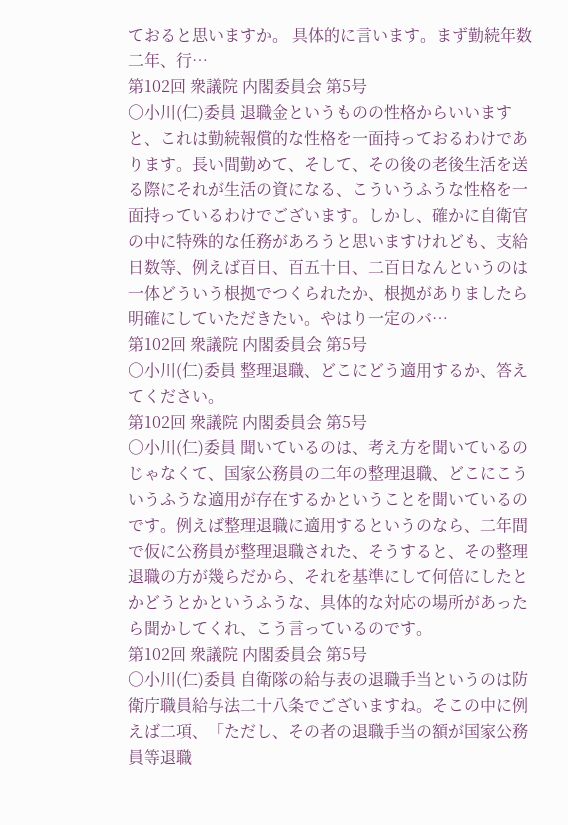ておると思いますか。 具体的に言います。まず勤続年数二年、行…
第102回 衆議院 内閣委員会 第5号
○小川(仁)委員 退職金というものの性格からいいますと、これは勤続報償的な性格を一面持っておるわけであります。長い間勤めて、そして、その後の老後生活を送る際にそれが生活の資になる、こういうふうな性格を一面持っているわけでございます。しかし、確かに自衛官の中に特殊的な任務があろうと思いますけれども、支給日数等、例えば百日、百五十日、二百日なんというのは一体どういう根拠でつくられたか、根拠がありましたら明確にしていただきたい。やはり一定のバ…
第102回 衆議院 内閣委員会 第5号
○小川(仁)委員 整理退職、どこにどう適用するか、答えてください。
第102回 衆議院 内閣委員会 第5号
○小川(仁)委員 聞いているのは、考え方を聞いているのじゃなくて、国家公務員の二年の整理退職、どこにこういうふうな適用が存在するかということを聞いているのです。例えば整理退職に適用するというのなら、二年間で仮に公務員が整理退職された、そうすると、その整理退職の方が幾らだから、それを基準にして何倍にしたとかどうとかというふうな、具体的な対応の場所があったら聞かしてくれ、こう言っているのです。
第102回 衆議院 内閣委員会 第5号
○小川(仁)委員 自衛隊の給与表の退職手当というのは防衛庁職員給与法二十八条でございますね。そこの中に例えば二項、「ただし、その者の退職手当の額が国家公務員等退職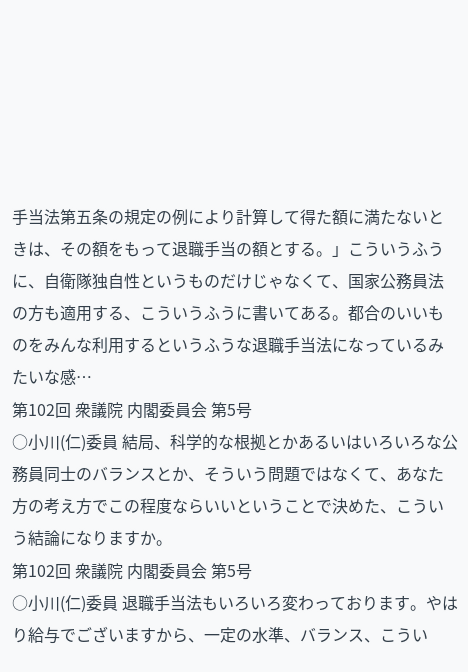手当法第五条の規定の例により計算して得た額に満たないときは、その額をもって退職手当の額とする。」こういうふうに、自衛隊独自性というものだけじゃなくて、国家公務員法の方も適用する、こういうふうに書いてある。都合のいいものをみんな利用するというふうな退職手当法になっているみたいな感…
第102回 衆議院 内閣委員会 第5号
○小川(仁)委員 結局、科学的な根拠とかあるいはいろいろな公務員同士のバランスとか、そういう問題ではなくて、あなた方の考え方でこの程度ならいいということで決めた、こういう結論になりますか。
第102回 衆議院 内閣委員会 第5号
○小川(仁)委員 退職手当法もいろいろ変わっております。やはり給与でございますから、一定の水準、バランス、こうい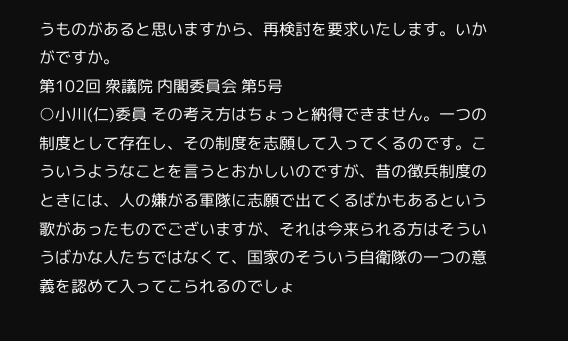うものがあると思いますから、再検討を要求いたします。いかがですか。
第102回 衆議院 内閣委員会 第5号
○小川(仁)委員 その考え方はちょっと納得できません。一つの制度として存在し、その制度を志願して入ってくるのです。こういうようなことを言うとおかしいのですが、昔の徴兵制度のときには、人の嫌がる軍隊に志願で出てくるばかもあるという歌があったものでございますが、それは今来られる方はそういうばかな人たちではなくて、国家のそういう自衛隊の一つの意義を認めて入ってこられるのでしょ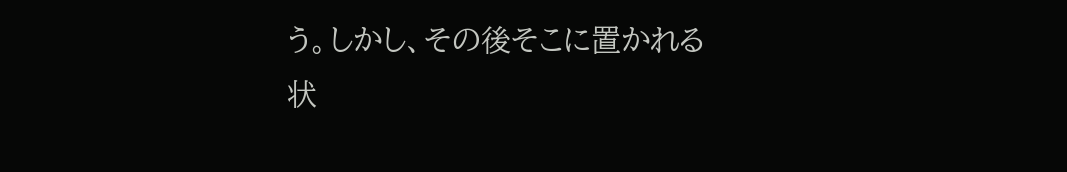う。しかし、その後そこに置かれる状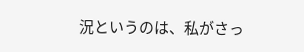況というのは、私がさっ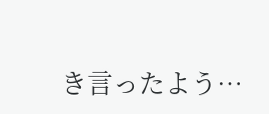き言ったよう…